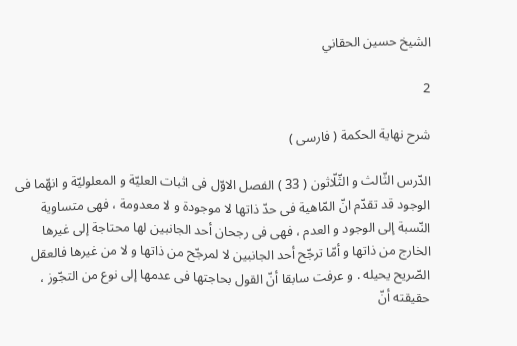الشيخ حسين الحقاني

2

شرح نهاية الحكمة ( فارسى )

الدّرس الثّالث و الثّلّاثون ( 33 ) الفصل الاوّل فى اثبات العليّة و المعلوليّة و انهّما فى الوجود قد تقدّم انّ المّاهية فى حدّ ذاتها لا موجودة و لا معدومة ، فهى متساوية النّسبة إلى الوجود و العدم ، فهى فى رجحان أحد الجانبين لها محتاجة إلى غيرها الخارج من ذاتها و أمّا ترجّح أحد الجانبين لا لمرجّح من ذاتها و لا من غيرها فالعقل الصّريح يحيله . و عرفت سابقا أنّ القول بحاجتها فى عدمها إلى نوع من التجّوز ، حقيقته أنّ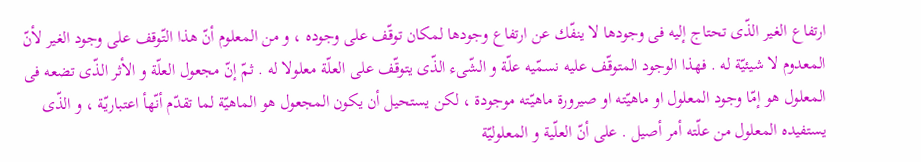ارتفاع الغير الذّى تحتاج إليه فى وجودها لا ينفّك عن ارتفاع وجودها لمكان توقّف على وجوده ، و من المعلوم أنّ هذا التّوقف على وجود الغير لأنّ المعدوم لا شيئيّة له . فهذا الوجود المتوقّف عليه نسمّيه علّة و الشّىء الذّى يتوقّف على العلّة معلولا له . ثمّ إنّ مجعول العلّة و الأثر الذّى تضعه فى المعلول هو إمّا وجود المعلول او ماهيّته او صيرورة ماهيّته موجودة ، لكن يستحيل أن يكون المجعول هو الماهيّة لما تقدّم أنّهأ اعتباريّة ، و الذّى يستفيده المعلول من علّته أمر أصيل . على أنّ العلّية و المعلوليّة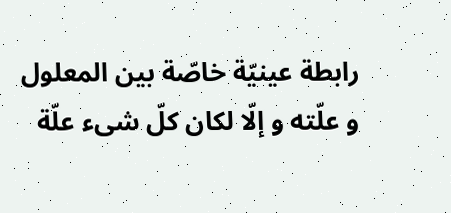رابطة عينيّة خاصّة بين المعلول و علّته و إلّا لكان كلّ شىء علّة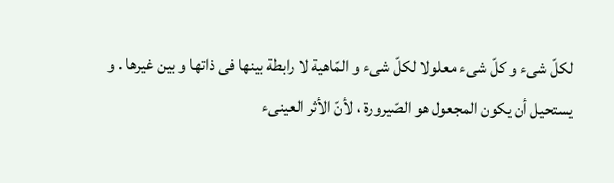لكلّ شىء و كلّ شىء معلولا لكلّ شىء و المّاهية لا رابطة بينها فى ذاتها و بين غيرها . و يستحيل أن يكون المجعول هو الصّيرورة ، لأنّ الأثر العينىء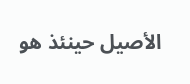الأصيل حينئذ هو